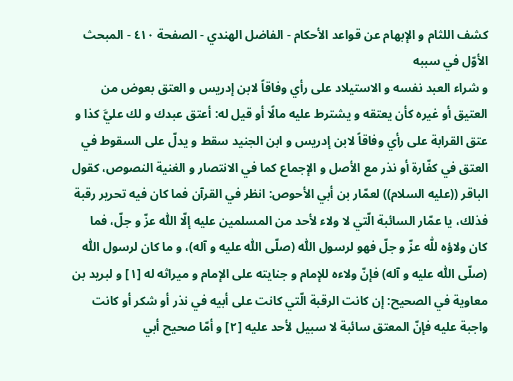كشف اللثام و الإبهام عن قواعد الأحكام - الفاضل الهندي - الصفحة ٤١٠ - المبحث الأوّل في سببه
و شراء العبد نفسه و الاستيلاد على رأي وفاقاً لابن إدريس و العتق بعوض من العتيق أو غيره كأن يعتقه و يشترط عليه مالًا أو قيل له: أعتق عبدك و لك عليَّ كذا و عتق القرابة على رأي وفاقاً لابن إدريس و ابن الجنيد سقط و يدلّ على السقوط في العتق في كفّارة أو نذر مع الأصل و الإجماع كما في الانتصار و الغنية النصوص، كقول الباقر ((عليه السلام)) لعمّار بن أبي الأحوص: انظر في القرآن فما كان فيه تحرير رقبة فذلك، يا عمّار السائبة الّتي لا ولاء لأحد من المسلمين عليه إلّا اللّٰه عزّ و جلّ، فما كان ولاؤه للّٰه عزّ و جلّ فهو لرسول اللّٰه (صلّى اللّٰه عليه و آله)، و ما كان لرسول اللّٰه (صلّى اللّٰه عليه و آله) فإنّ ولاءه للإمام و جنايته على الإمام و ميراثه له [١] و لبريد بن معاوية في الصحيح: إن كانت الرقبة الّتي كانت على أبيه في نذر أو شكر أو كانت واجبة عليه فإنّ المعتق سائبة لا سبيل لأحد عليه [٢] و أمّا صحيح أبي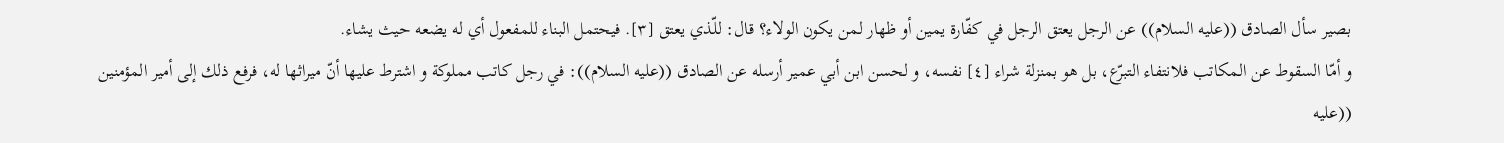بصير سأل الصادق ((عليه السلام)) عن الرجل يعتق الرجل في كفّارة يمين أو ظهار لمن يكون الولاء؟ قال: للّذي يعتق [٣]. فيحتمل البناء للمفعول أي له يضعه حيث يشاء.
و أمّا السقوط عن المكاتب فلانتفاء التبرّع، بل هو بمنزلة شراء [٤] نفسه، و لحسن ابن أبي عمير أرسله عن الصادق ((عليه السلام)): في رجل كاتب مملوكة و اشترط عليها أنّ ميراثها له، فرفع ذلك إلى أمير المؤمنين ((عليه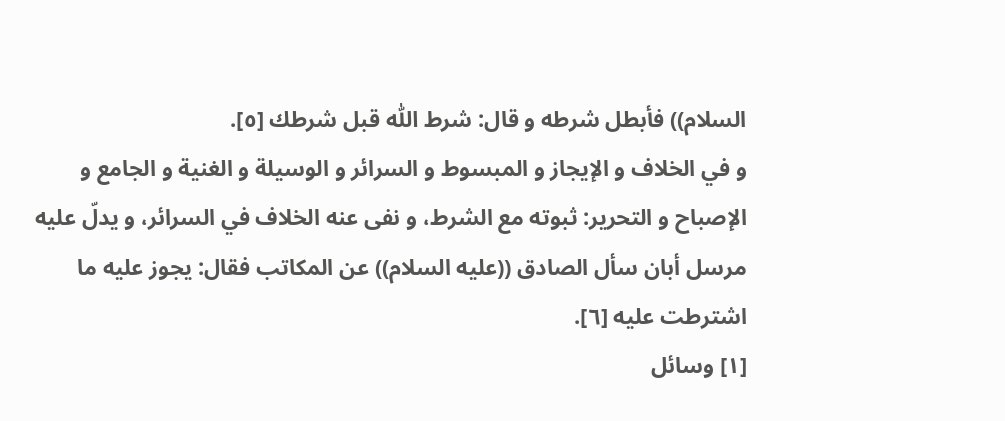السلام)) فأبطل شرطه و قال: شرط اللّٰه قبل شرطك [٥].
و في الخلاف و الإيجاز و المبسوط و السرائر و الوسيلة و الغنية و الجامع و الإصباح و التحرير: ثبوته مع الشرط، و نفى عنه الخلاف في السرائر، و يدلّ عليه مرسل أبان سأل الصادق ((عليه السلام)) عن المكاتب فقال: يجوز عليه ما اشترطت عليه [٦].
[١] وسائل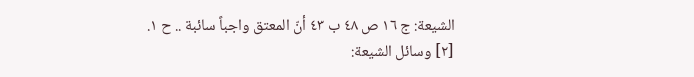الشيعة: ج ١٦ ص ٤٨ ب ٤٣ أنّ المعتق واجباً سائبة .. ح ١.
[٢] وسائل الشيعة: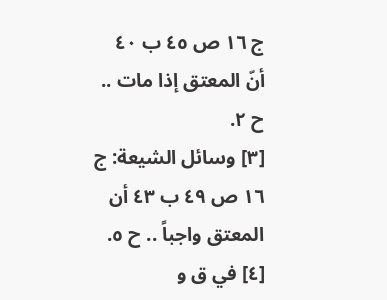ج ١٦ ص ٤٥ ب ٤٠ أنّ المعتق إذا مات .. ح ٢.
[٣] وسائل الشيعة: ج ١٦ ص ٤٩ ب ٤٣ أن المعتق واجباً .. ح ٥.
[٤] في ق و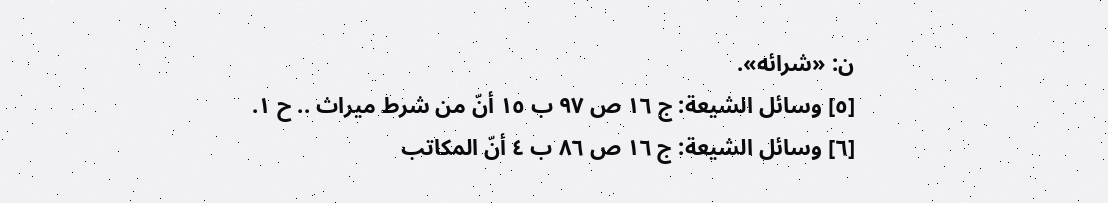ن: «شرائه».
[٥] وسائل الشيعة: ج ١٦ ص ٩٧ ب ١٥ أنّ من شرط ميراث .. ح ١.
[٦] وسائل الشيعة: ج ١٦ ص ٨٦ ب ٤ أنّ المكاتب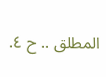المطلق .. ح ٤.